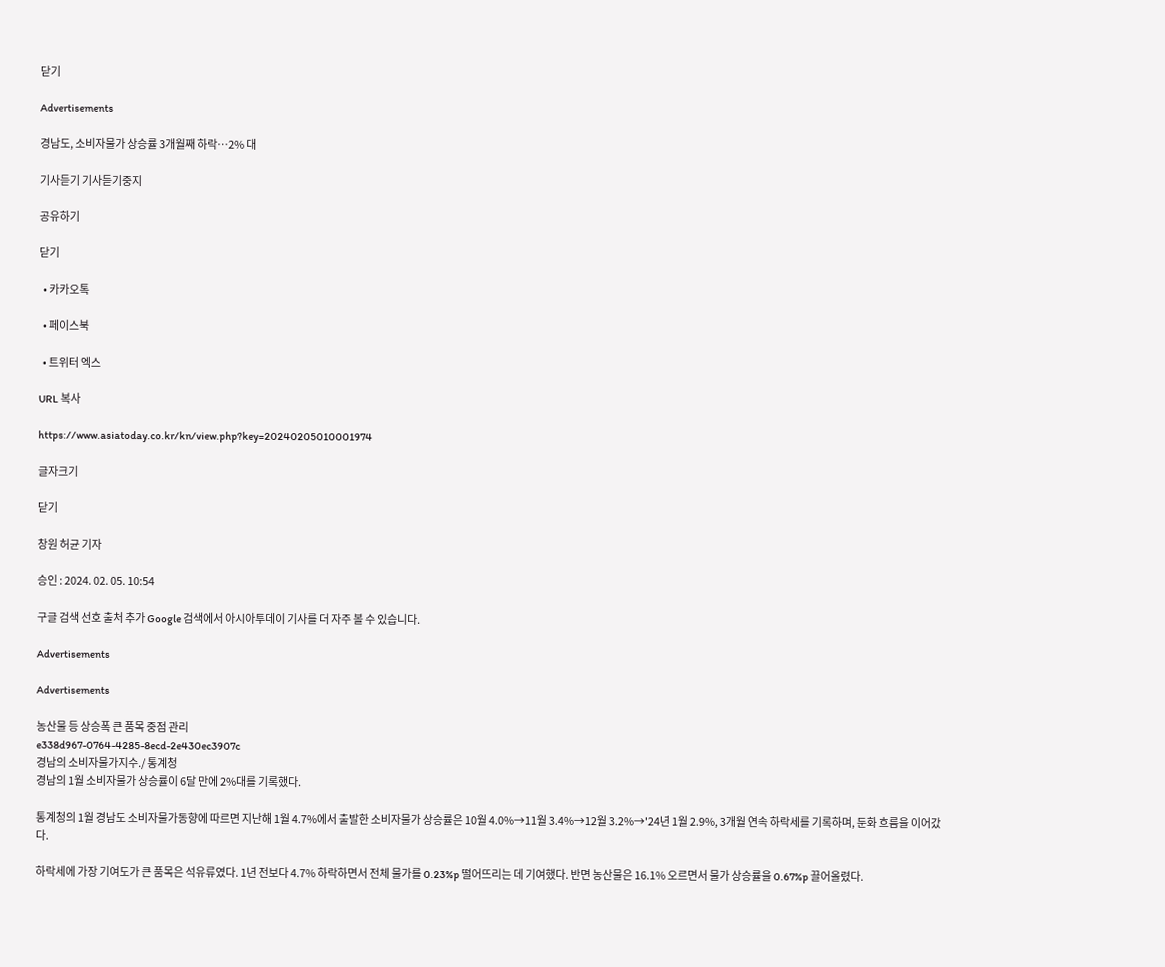닫기

Advertisements

경남도, 소비자물가 상승률 3개월째 하락…2% 대

기사듣기 기사듣기중지

공유하기

닫기

  • 카카오톡

  • 페이스북

  • 트위터 엑스

URL 복사

https://www.asiatoday.co.kr/kn/view.php?key=20240205010001974

글자크기

닫기

창원 허균 기자

승인 : 2024. 02. 05. 10:54

구글 검색 선호 출처 추가 Google 검색에서 아시아투데이 기사를 더 자주 볼 수 있습니다.

Advertisements

Advertisements

농산물 등 상승폭 큰 품목 중점 관리
e338d967-0764-4285-8ecd-2e430ec3907c
경남의 소비자물가지수./ 통계청
경남의 1월 소비자물가 상승률이 6달 만에 2%대를 기록했다.

통계청의 1월 경남도 소비자물가동향에 따르면 지난해 1월 4.7%에서 출발한 소비자물가 상승률은 10월 4.0%→11월 3.4%→12월 3.2%→'24년 1월 2.9%, 3개월 연속 하락세를 기록하며, 둔화 흐름을 이어갔다.

하락세에 가장 기여도가 큰 품목은 석유류였다. 1년 전보다 4.7% 하락하면서 전체 물가를 0.23%p 떨어뜨리는 데 기여했다. 반면 농산물은 16.1% 오르면서 물가 상승률을 0.67%p 끌어올렸다.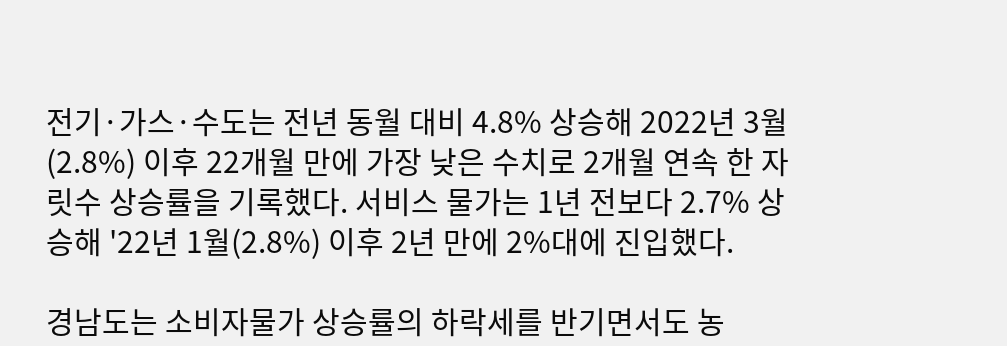전기·가스·수도는 전년 동월 대비 4.8% 상승해 2022년 3월(2.8%) 이후 22개월 만에 가장 낮은 수치로 2개월 연속 한 자릿수 상승률을 기록했다. 서비스 물가는 1년 전보다 2.7% 상승해 '22년 1월(2.8%) 이후 2년 만에 2%대에 진입했다.

경남도는 소비자물가 상승률의 하락세를 반기면서도 농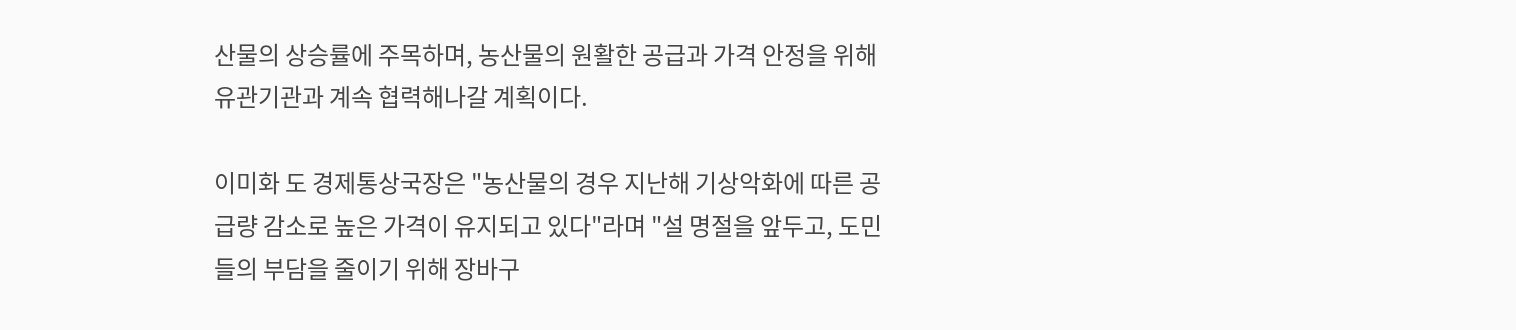산물의 상승률에 주목하며, 농산물의 원활한 공급과 가격 안정을 위해 유관기관과 계속 협력해나갈 계획이다.

이미화 도 경제통상국장은 "농산물의 경우 지난해 기상악화에 따른 공급량 감소로 높은 가격이 유지되고 있다"라며 "설 명절을 앞두고, 도민들의 부담을 줄이기 위해 장바구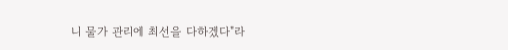니 물가 관리에 최선을 다하겠다"라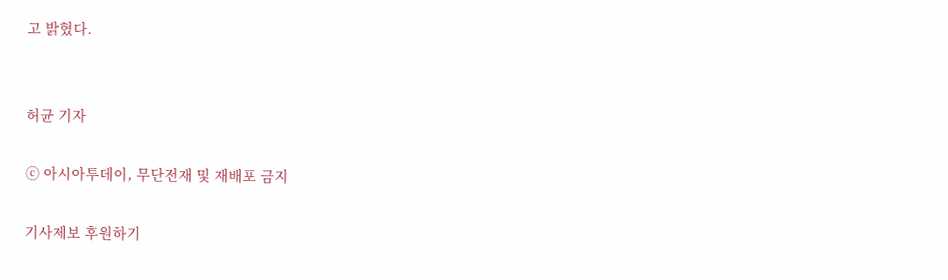고 밝혔다.


허균 기자

ⓒ 아시아투데이, 무단전재 및 재배포 금지

기사제보 후원하기